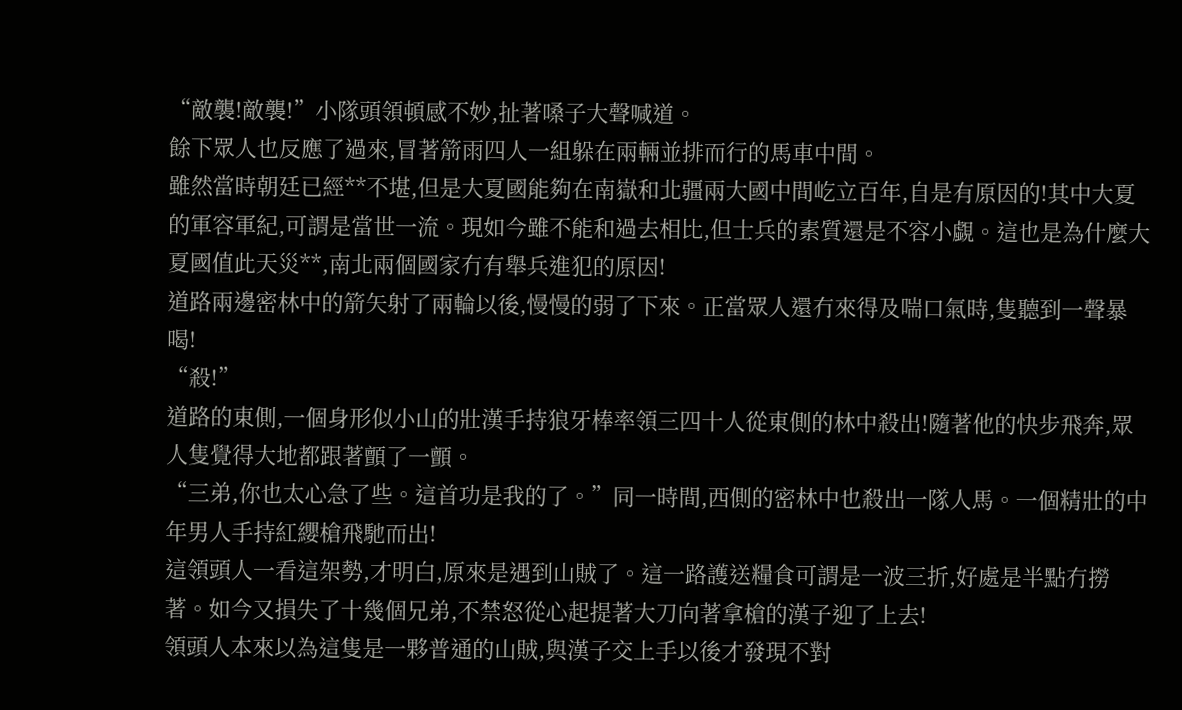“敵襲!敵襲!”小隊頭領頓感不妙,扯著嗓子大聲喊道。
餘下眾人也反應了過來,冒著箭雨四人一組躲在兩輛並排而行的馬車中間。
雖然當時朝廷已經**不堪,但是大夏國能夠在南嶽和北疆兩大國中間屹立百年,自是有原因的!其中大夏的軍容軍紀,可謂是當世一流。現如今雖不能和過去相比,但士兵的素質還是不容小覷。這也是為什麼大夏國值此天災**,南北兩個國家冇有舉兵進犯的原因!
道路兩邊密林中的箭矢射了兩輪以後,慢慢的弱了下來。正當眾人還冇來得及喘口氣時,隻聽到一聲暴喝!
“殺!”
道路的東側,一個身形似小山的壯漢手持狼牙棒率領三四十人從東側的林中殺出!隨著他的快步飛奔,眾人隻覺得大地都跟著顫了一顫。
“三弟,你也太心急了些。這首功是我的了。”同一時間,西側的密林中也殺出一隊人馬。一個精壯的中年男人手持紅纓槍飛馳而出!
這領頭人一看這架勢,才明白,原來是遇到山賊了。這一路護送糧食可謂是一波三折,好處是半點冇撈著。如今又損失了十幾個兄弟,不禁怒從心起提著大刀向著拿槍的漢子迎了上去!
領頭人本來以為這隻是一夥普通的山賊,與漢子交上手以後才發現不對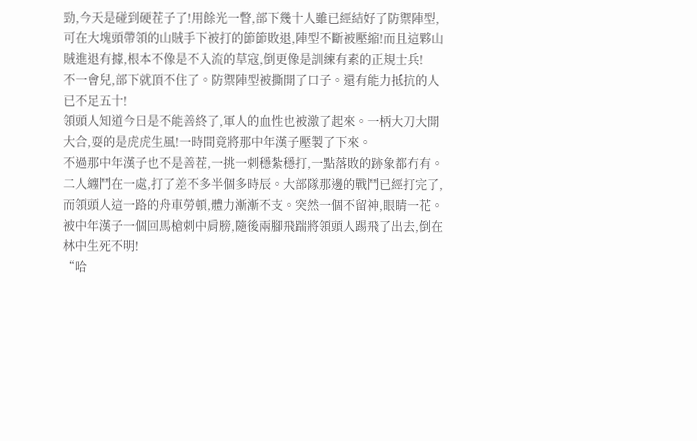勁,今天是碰到硬茬子了!用餘光一瞥,部下幾十人雖已經結好了防禦陣型,可在大塊頭帶領的山賊手下被打的節節敗退,陣型不斷被壓縮!而且這夥山賊進退有據,根本不像是不入流的草寇,倒更像是訓練有素的正規士兵!
不一會兒,部下就頂不住了。防禦陣型被撕開了口子。還有能力抵抗的人已不足五十!
領頭人知道今日是不能善終了,軍人的血性也被激了起來。一柄大刀大開大合,耍的是虎虎生風!一時間竟將那中年漢子壓製了下來。
不過那中年漢子也不是善茬,一挑一刺穩紮穩打,一點落敗的跡象都冇有。
二人纏鬥在一處,打了差不多半個多時辰。大部隊那邊的戰鬥已經打完了,而領頭人這一路的舟車勞頓,體力漸漸不支。突然一個不留神,眼睛一花。被中年漢子一個回馬槍刺中肩膀,隨後兩腳飛踹將領頭人踢飛了出去,倒在林中生死不明!
“哈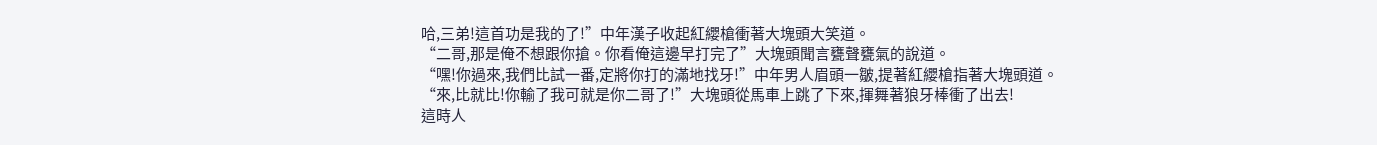哈,三弟!這首功是我的了!”中年漢子收起紅纓槍衝著大塊頭大笑道。
“二哥,那是俺不想跟你搶。你看俺這邊早打完了”大塊頭聞言甕聲甕氣的說道。
“嘿!你過來,我們比試一番,定將你打的滿地找牙!”中年男人眉頭一皺,提著紅纓槍指著大塊頭道。
“來,比就比!你輸了我可就是你二哥了!”大塊頭從馬車上跳了下來,揮舞著狼牙棒衝了出去!
這時人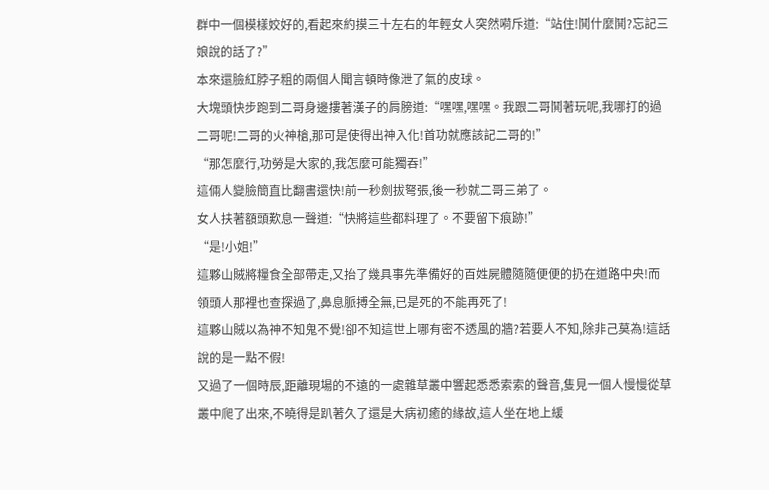群中一個模樣姣好的,看起來約摸三十左右的年輕女人突然嗬斥道:“站住!鬨什麼鬨?忘記三娘說的話了?”
本來還臉紅脖子粗的兩個人聞言頓時像泄了氣的皮球。
大塊頭快步跑到二哥身邊摟著漢子的肩膀道:“嘿嘿,嘿嘿。我跟二哥鬨著玩呢,我哪打的過二哥呢!二哥的火神槍,那可是使得出神入化!首功就應該記二哥的!”
“那怎麼行,功勞是大家的,我怎麼可能獨吞!”
這倆人變臉簡直比翻書還快!前一秒劍拔弩張,後一秒就二哥三弟了。
女人扶著額頭歎息一聲道:“快將這些都料理了。不要留下痕跡!”
“是!小姐!”
這夥山賊將糧食全部帶走,又抬了幾具事先準備好的百姓屍體隨隨便便的扔在道路中央!而領頭人那裡也查探過了,鼻息脈搏全無,已是死的不能再死了!
這夥山賊以為神不知鬼不覺!卻不知這世上哪有密不透風的牆?若要人不知,除非己莫為!這話說的是一點不假!
又過了一個時辰,距離現場的不遠的一處雜草叢中響起悉悉索索的聲音,隻見一個人慢慢從草叢中爬了出來,不曉得是趴著久了還是大病初癒的緣故,這人坐在地上緩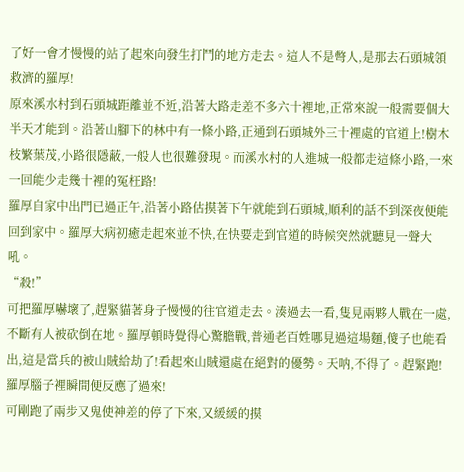了好一會才慢慢的站了起來向發生打鬥的地方走去。這人不是彆人,是那去石頭城領救濟的羅厚!
原來溪水村到石頭城距離並不近,沿著大路走差不多六十裡地,正常來說一般需要個大半天才能到。沿著山腳下的林中有一條小路,正通到石頭城外三十裡處的官道上!樹木枝繁葉茂,小路很隱蔽,一般人也很難發現。而溪水村的人進城一般都走這條小路,一來一回能少走幾十裡的冤枉路!
羅厚自家中出門已過正午,沿著小路估摸著下午就能到石頭城,順利的話不到深夜便能回到家中。羅厚大病初癒走起來並不快,在快要走到官道的時候突然就聽見一聲大吼。
“殺!”
可把羅厚嚇壞了,趕緊貓著身子慢慢的往官道走去。湊過去一看,隻見兩夥人戰在一處,不斷有人被砍倒在地。羅厚頓時覺得心驚膽戰,普通老百姓哪見過這場麵,傻子也能看出,這是當兵的被山賊給劫了!看起來山賊還處在絕對的優勢。天呐,不得了。趕緊跑!羅厚腦子裡瞬間便反應了過來!
可剛跑了兩步又鬼使神差的停了下來,又緩緩的摸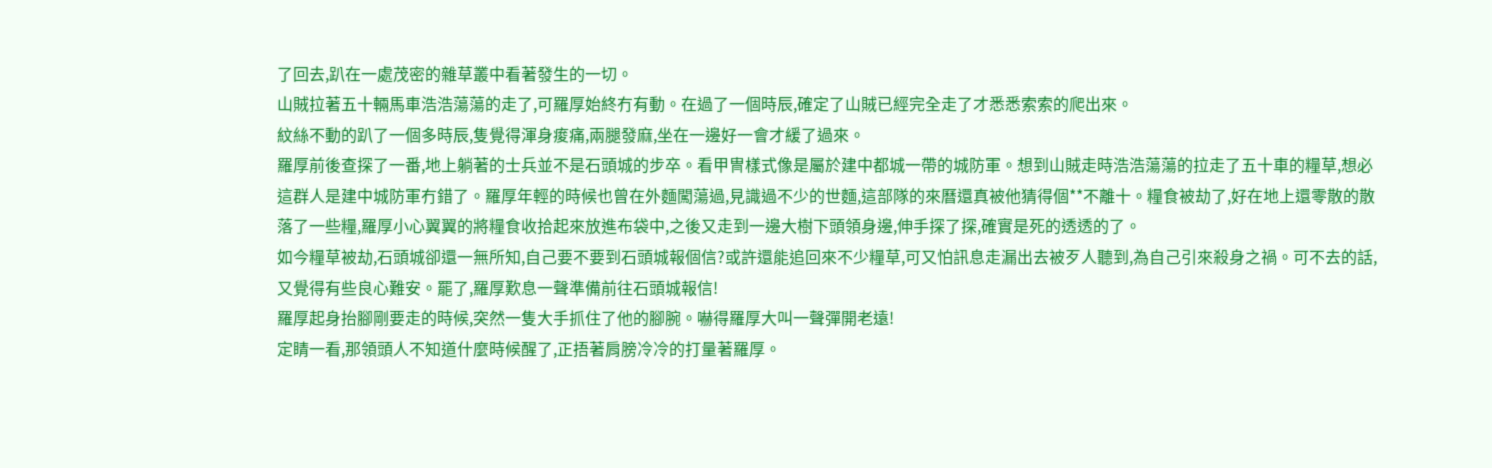了回去,趴在一處茂密的雜草叢中看著發生的一切。
山賊拉著五十輛馬車浩浩蕩蕩的走了,可羅厚始終冇有動。在過了一個時辰,確定了山賊已經完全走了才悉悉索索的爬出來。
紋絲不動的趴了一個多時辰,隻覺得渾身痠痛,兩腿發麻,坐在一邊好一會才緩了過來。
羅厚前後查探了一番,地上躺著的士兵並不是石頭城的步卒。看甲冑樣式像是屬於建中都城一帶的城防軍。想到山賊走時浩浩蕩蕩的拉走了五十車的糧草,想必這群人是建中城防軍冇錯了。羅厚年輕的時候也曾在外麵闖蕩過,見識過不少的世麵,這部隊的來曆還真被他猜得個**不離十。糧食被劫了,好在地上還零散的散落了一些糧,羅厚小心翼翼的將糧食收拾起來放進布袋中,之後又走到一邊大樹下頭領身邊,伸手探了探,確實是死的透透的了。
如今糧草被劫,石頭城卻還一無所知,自己要不要到石頭城報個信?或許還能追回來不少糧草,可又怕訊息走漏出去被歹人聽到,為自己引來殺身之禍。可不去的話,又覺得有些良心難安。罷了,羅厚歎息一聲準備前往石頭城報信!
羅厚起身抬腳剛要走的時候,突然一隻大手抓住了他的腳腕。嚇得羅厚大叫一聲彈開老遠!
定睛一看,那領頭人不知道什麼時候醒了,正捂著肩膀冷冷的打量著羅厚。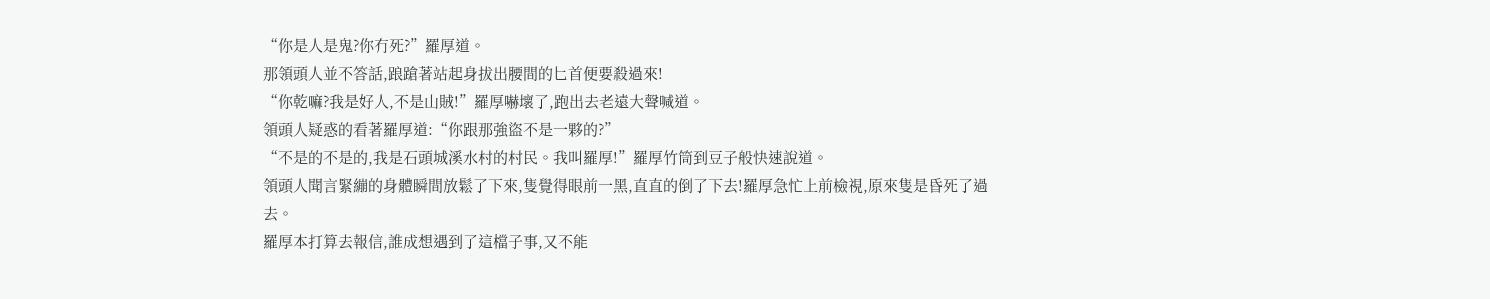“你是人是鬼?你冇死?”羅厚道。
那領頭人並不答話,踉蹌著站起身拔出腰間的匕首便要殺過來!
“你乾嘛?我是好人,不是山賊!”羅厚嚇壞了,跑出去老遠大聲喊道。
領頭人疑惑的看著羅厚道:“你跟那強盜不是一夥的?”
“不是的不是的,我是石頭城溪水村的村民。我叫羅厚!”羅厚竹筒到豆子般快速說道。
領頭人聞言緊繃的身體瞬間放鬆了下來,隻覺得眼前一黑,直直的倒了下去!羅厚急忙上前檢視,原來隻是昏死了過去。
羅厚本打算去報信,誰成想遇到了這檔子事,又不能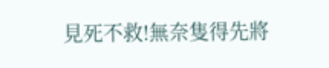見死不救!無奈隻得先將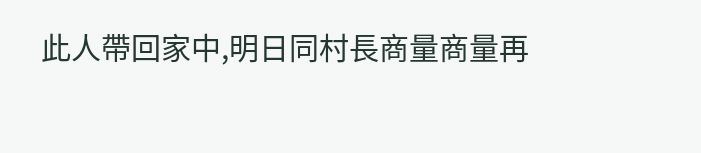此人帶回家中,明日同村長商量商量再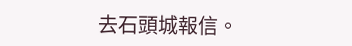去石頭城報信。